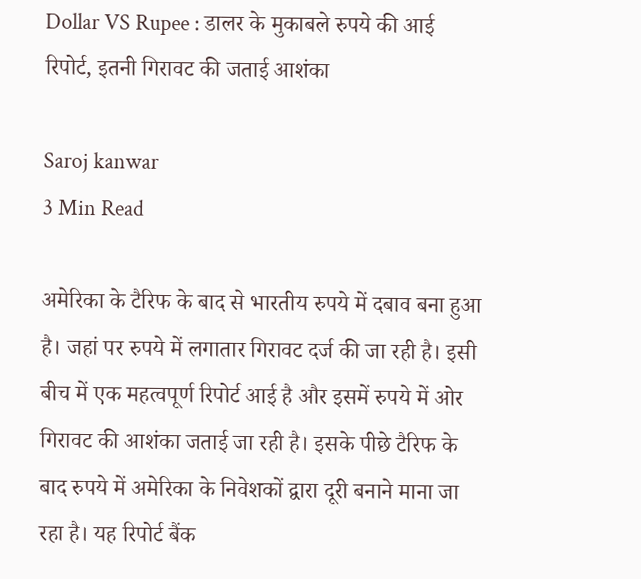Dollar VS Rupee : डालर के मुकाबले रुपये की आई रिपोर्ट, इतनी गिरावट की जताई आशंका

Saroj kanwar
3 Min Read

अमेरिका के टैरिफ के बाद से भारतीय रुपये में दबाव बना हुआ है। जहां पर रुपये में लगातार गिरावट दर्ज की जा रही है। इसी बीच में एक महत्वपूर्ण रिपोर्ट आई है और इसमें रुपये में ओर गिरावट की आशंका जताई जा रही है। इसके पीछे टैरिफ के बाद रुपये में अमेरिका के निवेशकों द्वारा दूरी बनाने माना जा रहा है। यह रिपोर्ट बैंक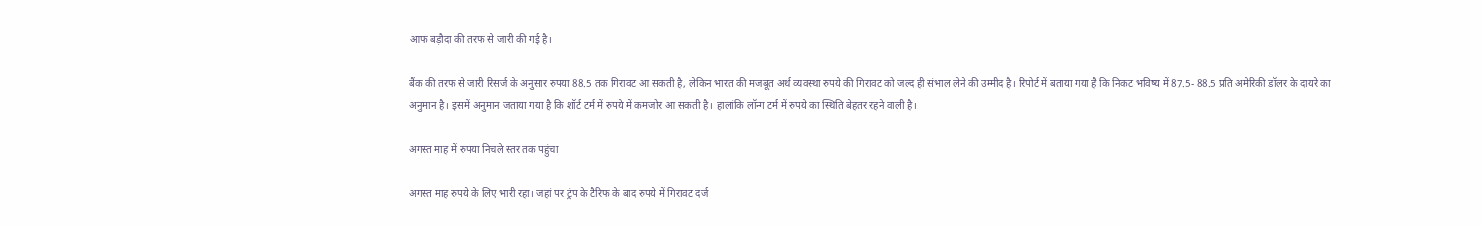आफ बड़ौदा की तरफ से जारी की गई है।

बैंक की तरफ से जारी रिसर्ज के अनुसार रुपया 88.5 तक गिरावट आ सकती है, लेकिन भारत की मजबूत अर्थ व्यवस्था रुपये की गिरावट को जल्द ही संभाल लेने की उम्मीद है। रिपोर्ट में बताया गया है कि निकट भविष्य में 87.5- 88.5 प्रति अमेरिकी डॉलर के दायरे का अनुमान है। इसमें अनुमान जताया गया है कि शॉर्ट टर्म में रुपये में कमजोर आ सकती है। हालांकि लॉन्ग टर्म में रुपये का स्थिति बेहतर रहने वाली है।

अगस्त माह में रुपया निचले स्तर तक पहुंचा

अगस्त माह रुपये के लिए भारी रहा। जहां पर ट्रंप के टैरिफ के बाद रुपये में गिरावट दर्ज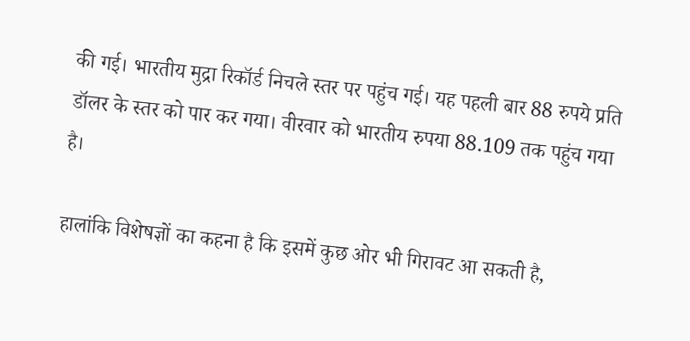की गई। भारतीय मुद्रा रिकॉर्ड निचले स्तर पर पहुंच गई। यह पहली बार 88 रुपये प्रति डॉलर के स्तर को पार कर गया। वीरवार को भारतीय रुपया 88.109 तक पहुंच गया है।

हालांकि विशेषज्ञों का कहना है कि इसमें कुछ ओर भी गिरावट आ सकती है,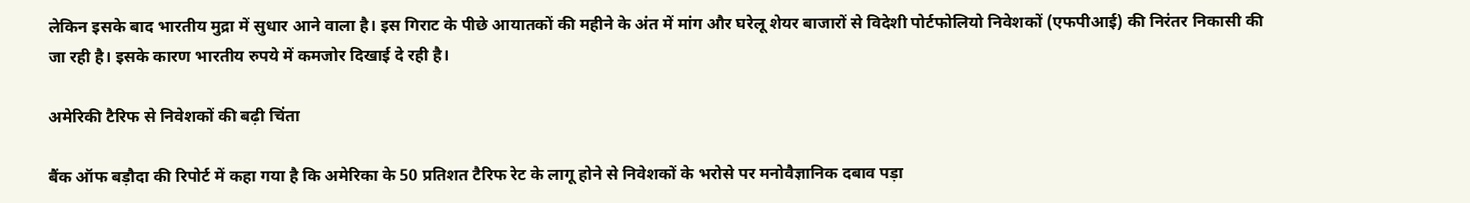लेकिन इसके बाद भारतीय मुद्रा में सुधार आने वाला है। इस गिराट के पीछे आयातकों की महीने के अंत में मांग और घरेलू शेयर बाजारों से विदेशी पोर्टफोलियो निवेशकों (एफपीआई) की निरंतर निकासी की जा रही है। इसके कारण भारतीय रुपये में कमजोर दिखाई दे रही है।

अमेरिकी टैरिफ से निवेशकों की बढ़ी चिंता

बैंक ऑफ बड़ौदा की रिपोर्ट में कहा गया है कि अमेरिका के 50 प्रतिशत टैरिफ रेट के लागू होने से निवेशकों के भरोसे पर मनोवैज्ञानिक दबाव पड़ा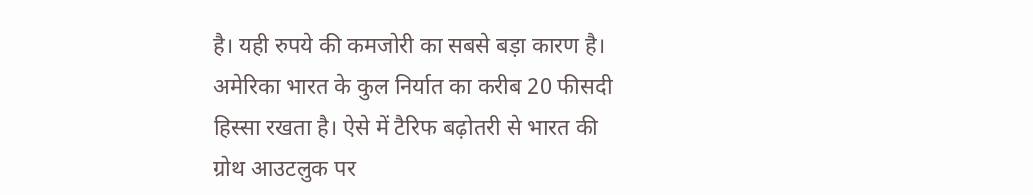है। यही रुपये की कमजोरी का सबसे बड़ा कारण है। अमेरिका भारत के कुल निर्यात का करीब 20 फीसदी हिस्सा रखता है। ऐसे में टैरिफ बढ़ोतरी से भारत की ग्रोथ आउटलुक पर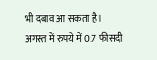भी दबाव आ सकता है। अगस्त में रुपये में 0.7 फीसदी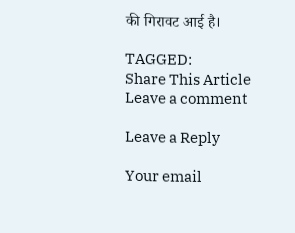की गिरावट आई है।

TAGGED:
Share This Article
Leave a comment

Leave a Reply

Your email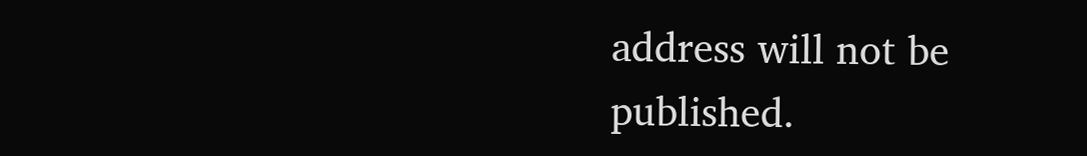address will not be published.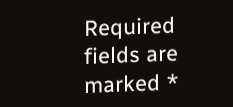Required fields are marked *